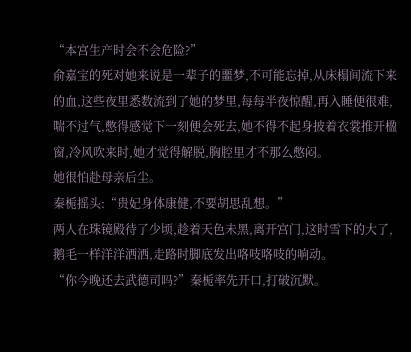“本宫生产时会不会危险?”
俞嘉宝的死对她来说是一辈子的噩梦,不可能忘掉,从床榻间流下来的血,这些夜里悉数流到了她的梦里,每每半夜惊醒,再入睡便很难,喘不过气,憋得感觉下一刻便会死去,她不得不起身披着衣裳推开楹窗,冷风吹来时,她才觉得解脱,胸腔里才不那么憋闷。
她很怕赴母亲后尘。
秦栀摇头:“贵妃身体康健,不要胡思乱想。”
两人在珠镜殿待了少顷,趁着天色未黑,离开宫门,这时雪下的大了,鹅毛一样洋洋洒洒,走路时脚底发出咯吱咯吱的响动。
“你今晚还去武德司吗?”秦栀率先开口,打破沉默。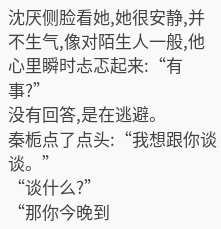沈厌侧脸看她,她很安静,并不生气,像对陌生人一般,他心里瞬时忐忑起来:“有事?”
没有回答,是在逃避。
秦栀点了点头:“我想跟你谈谈。”
“谈什么?”
“那你今晚到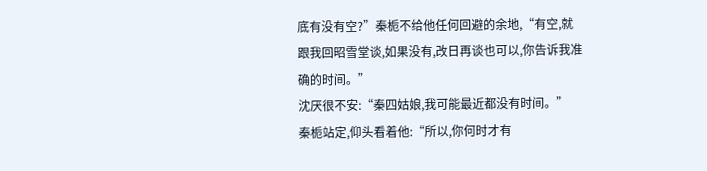底有没有空?”秦栀不给他任何回避的余地,“有空,就跟我回昭雪堂谈,如果没有,改日再谈也可以,你告诉我准确的时间。”
沈厌很不安:“秦四姑娘,我可能最近都没有时间。”
秦栀站定,仰头看着他:“所以,你何时才有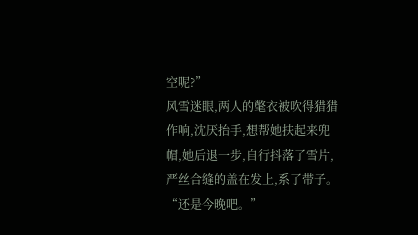空呢?”
风雪迷眼,两人的氅衣被吹得猎猎作响,沈厌抬手,想帮她扶起来兜帽,她后退一步,自行抖落了雪片,严丝合缝的盖在发上,系了带子。
“还是今晚吧。”